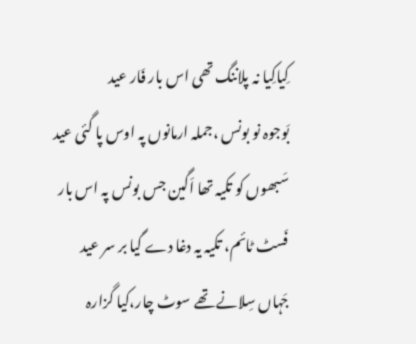کِیاکِیا نہ پلاننگ تھی اس بار فَار عید
بَوجوہ نو بونس ،جملہ ارمانوں پہ اوس پا گئی عید
سَبھوں کو تکیہ تھا اَگین جس بونس پہ اس بار
فَسٹ ٹائم، تکیہ یہ دغا دے گیا بر سر عید
جَہاں سِلانے تھے سوٹ چار،کیا گزارہ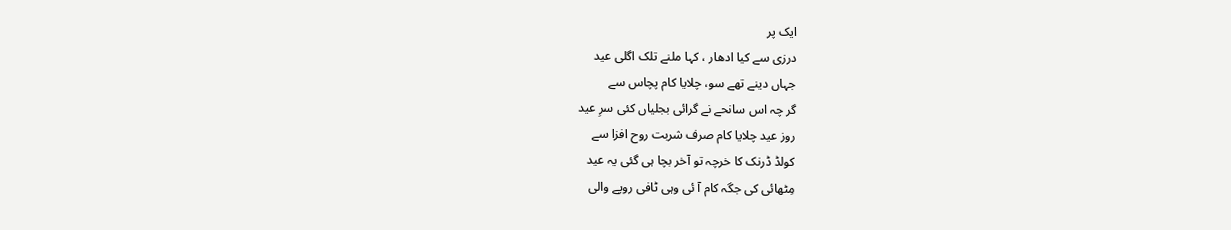ایک پر
درزی سے کیا ادھار ، کہا ملنے تلک اگلی عید
جہاں دینے تھے سو، چلایا کام پچاس سے
گر چہ اس سانحے نے گرائی بجلیاں کئی سرِ عید
روز عید چلایا کام صرف شربت روح افزا سے
کولڈ ڈرنک کا خرچہ تو آخر بچا ہی گئی یہ عید
مِٹھائی کی جگہ کام آ ئی وہی ٹافی روپے والی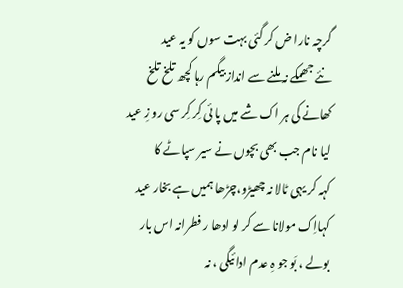گرچہ نارا ض کر گئی بہت سوں کو یہ عید
نئے جھمکے نہ ملنے سے انداز بیگم رہا کچھ تلخ تلخ
کھانے کی ہر اک شے میں پا ئی کِر کِر سی رو زِ عید
لیا نام جب بھی بچوں نے سیر سپاٹے کا
کہہ کر یہی ٹالا نہ چھیڑو،چڑھا ہمیں ہے بخار عید
کہااِک مولانا سے کر لو ادھا ر فطرانہ اس بار
بولے ، بَو جو ہِ عدم ادائیگی ، نہ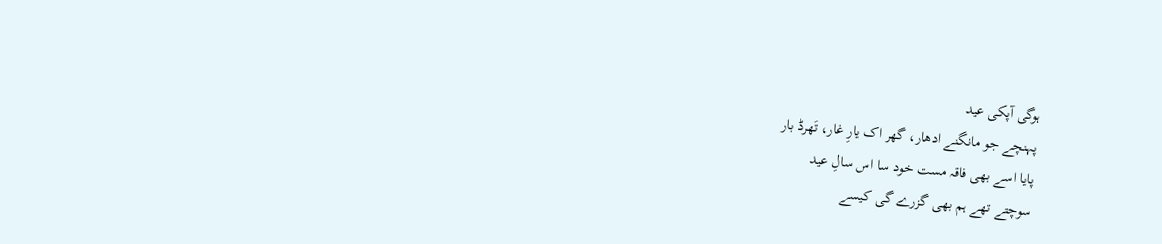ہوگی آپکی عید
پہنچے جو مانگنے ادھار، گھر اک یارِ غار، تَھرڈ بار
پایا اسے بھی فاقہ مست خود سا اس سالِ عید
سوچتے تھے ہم بھی گزرے گی کیسے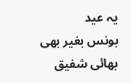یہ عید
بونس بغیر بھی بھائی شفیق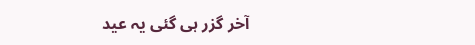آخر گزر ہی گئی یہ عید